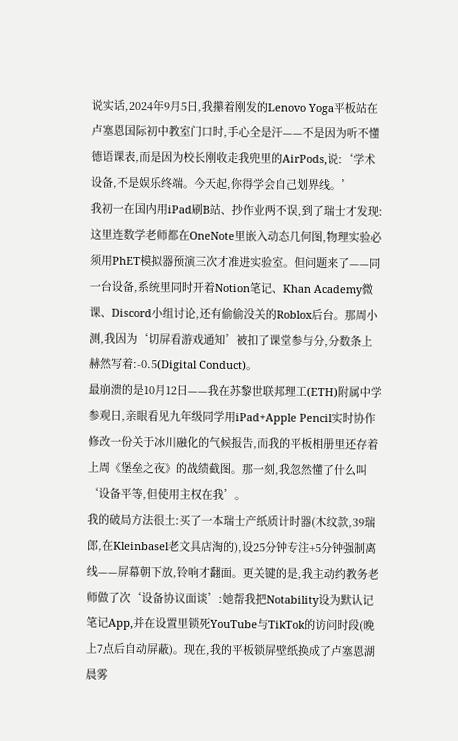说实话,2024年9月5日,我攥着刚发的Lenovo Yoga平板站在卢塞恩国际初中教室门口时,手心全是汗——不是因为听不懂德语课表,而是因为校长刚收走我兜里的AirPods,说:‘学术设备,不是娱乐终端。今天起,你得学会自己划界线。’
我初一在国内用iPad刷B站、抄作业两不误,到了瑞士才发现:这里连数学老师都在OneNote里嵌入动态几何图,物理实验必须用PhET模拟器预演三次才准进实验室。但问题来了——同一台设备,系统里同时开着Notion笔记、Khan Academy微课、Discord小组讨论,还有偷偷没关的Roblox后台。那周小测,我因为‘切屏看游戏通知’被扣了课堂参与分,分数条上赫然写着:-0.5(Digital Conduct)。
最崩溃的是10月12日——我在苏黎世联邦理工(ETH)附属中学参观日,亲眼看见九年级同学用iPad+Apple Pencil实时协作修改一份关于冰川融化的气候报告,而我的平板相册里还存着上周《堡垒之夜》的战绩截图。那一刻,我忽然懂了什么叫‘设备平等,但使用主权在我’。
我的破局方法很土:买了一本瑞士产纸质计时器(木纹款,39瑞郎,在Kleinbasel老文具店淘的),设25分钟专注+5分钟强制离线——屏幕朝下放,铃响才翻面。更关键的是,我主动约教务老师做了次‘设备协议面谈’:她帮我把Notability设为默认记笔记App,并在设置里锁死YouTube与TikTok的访问时段(晚上7点后自动屏蔽)。现在,我的平板锁屏壁纸换成了卢塞恩湖晨雾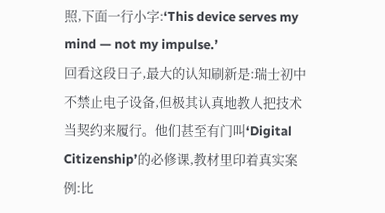照,下面一行小字:‘This device serves my mind — not my impulse.’
回看这段日子,最大的认知刷新是:瑞士初中不禁止电子设备,但极其认真地教人把技术当契约来履行。他们甚至有门叫‘Digital Citizenship’的必修课,教材里印着真实案例:比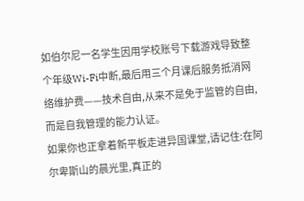如伯尔尼一名学生因用学校账号下载游戏导致整个年级Wi-Fi中断,最后用三个月课后服务抵消网络维护费——技术自由,从来不是免于监管的自由,而是自我管理的能力认证。
如果你也正拿着新平板走进异国课堂,请记住:在阿尔卑斯山的晨光里,真正的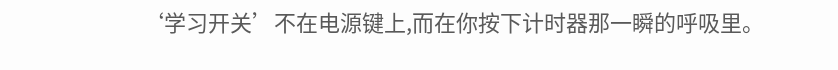‘学习开关’不在电源键上,而在你按下计时器那一瞬的呼吸里。